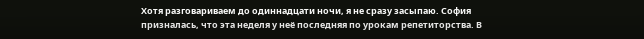Хотя разговариваем до одиннадцати ночи, я не сразу засыпаю. София призналась, что эта неделя у неё последняя по урокам репетиторства. В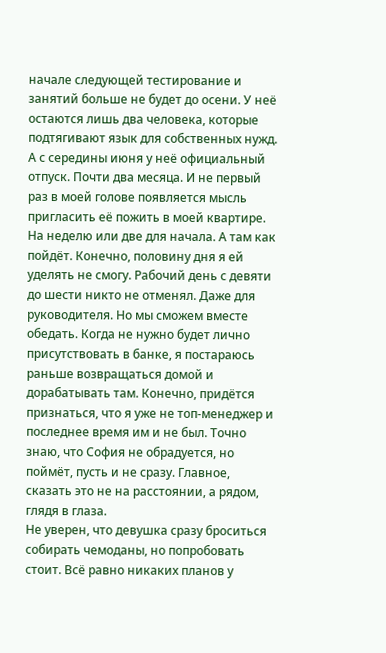начале следующей тестирование и занятий больше не будет до осени. У неё остаются лишь два человека, которые подтягивают язык для собственных нужд. А с середины июня у неё официальный отпуск. Почти два месяца. И не первый раз в моей голове появляется мысль пригласить её пожить в моей квартире. На неделю или две для начала. А там как пойдёт. Конечно, половину дня я ей уделять не смогу. Рабочий день с девяти до шести никто не отменял. Даже для руководителя. Но мы сможем вместе обедать. Когда не нужно будет лично присутствовать в банке, я постараюсь раньше возвращаться домой и дорабатывать там. Конечно, придётся признаться, что я уже не топ-менеджер и последнее время им и не был. Точно знаю, что София не обрадуется, но поймёт, пусть и не сразу. Главное, сказать это не на расстоянии, а рядом, глядя в глаза.
Не уверен, что девушка сразу броситься собирать чемоданы, но попробовать стоит. Всё равно никаких планов у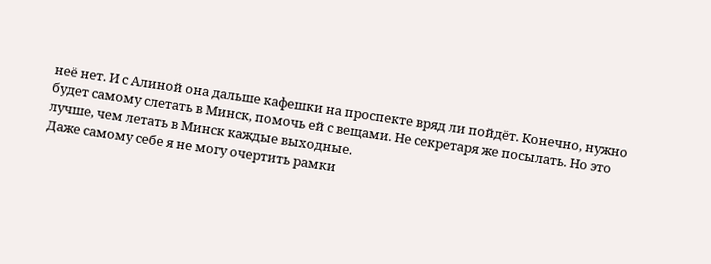неё нет. И с Алиной она дальше кафешки на проспекте вряд ли пойдёт. Конечно, нужно будет самому слетать в Минск, помочь ей с вещами. Не секретаря же посылать. Но это лучше, чем летать в Минск каждые выходные.
Даже самому себе я не могу очертить рамки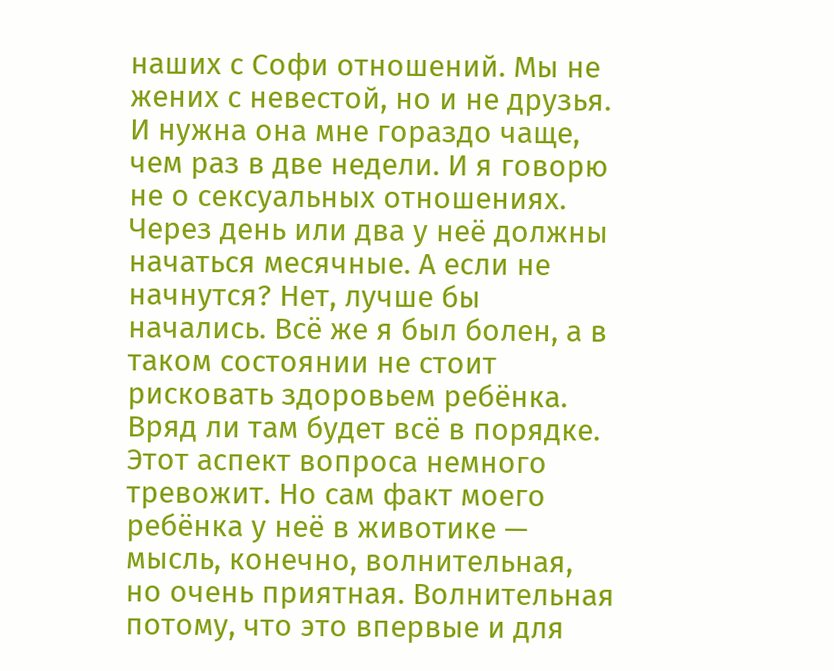наших с Софи отношений. Мы не жених с невестой, но и не друзья. И нужна она мне гораздо чаще, чем раз в две недели. И я говорю не о сексуальных отношениях. Через день или два у неё должны начаться месячные. А если не начнутся? Нет, лучше бы начались. Всё же я был болен, а в таком состоянии не стоит рисковать здоровьем ребёнка. Вряд ли там будет всё в порядке. Этот аспект вопроса немного тревожит. Но сам факт моего ребёнка у неё в животике — мысль, конечно, волнительная, но очень приятная. Волнительная потому, что это впервые и для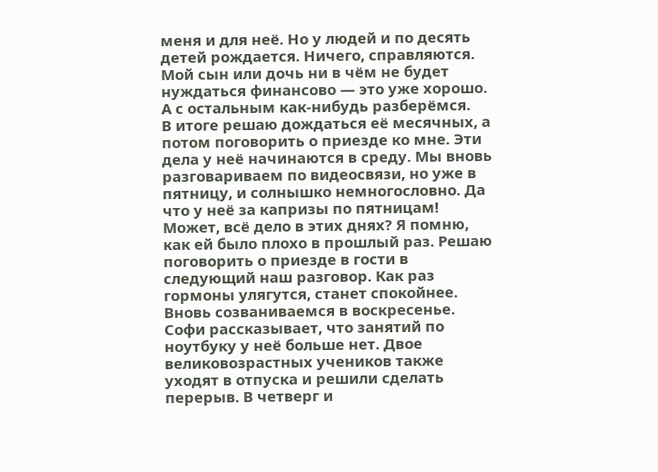меня и для неё. Но у людей и по десять детей рождается. Ничего, справляются. Мой сын или дочь ни в чём не будет нуждаться финансово — это уже хорошо. А с остальным как-нибудь разберёмся.
В итоге решаю дождаться её месячных, а потом поговорить о приезде ко мне. Эти дела у неё начинаются в среду. Мы вновь разговариваем по видеосвязи, но уже в пятницу, и солнышко немногословно. Да что у неё за капризы по пятницам! Может, всё дело в этих днях? Я помню, как ей было плохо в прошлый раз. Решаю поговорить о приезде в гости в следующий наш разговор. Как раз гормоны улягутся, станет спокойнее.
Вновь созваниваемся в воскресенье. Софи рассказывает, что занятий по ноутбуку у неё больше нет. Двое великовозрастных учеников также уходят в отпуска и решили сделать перерыв. В четверг и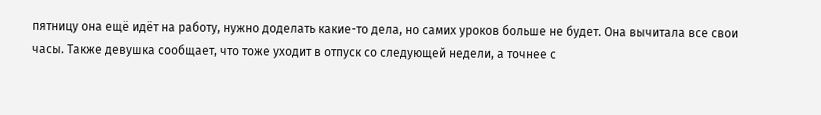пятницу она ещё идёт на работу, нужно доделать какие-то дела, но самих уроков больше не будет. Она вычитала все свои часы. Также девушка сообщает, что тоже уходит в отпуск со следующей недели, а точнее с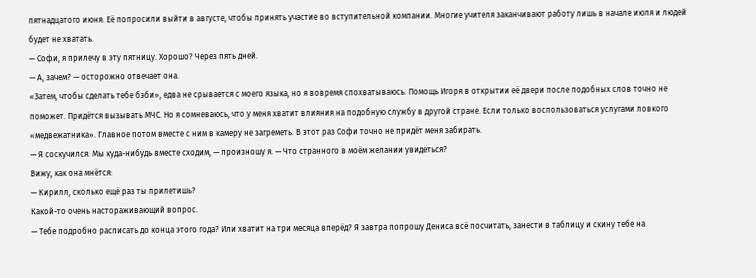пятнадцатого июня. Её попросили выйти в августе, чтобы принять участие во вступительной компании. Многие учителя заканчивают работу лишь в начале июля и людей будет не хватать.
— Софи, я прилечу в эту пятницу. Хорошо? Через пять дней.
— А, зачем? — осторожно отвечает она.
«Затем, чтобы сделать тебе бэби», едва не срывается с моего языка, но я вовремя спохватываюсь. Помощь Игоря в открытии её двери после подобных слов точно не поможет. Придётся вызывать МЧС. Но я сомневаюсь, что у меня хватит влияния на подобную службу в другой стране. Если только воспользоваться услугами ловкого «медвежатника». Главное потом вместе с ним в камеру не загреметь. В этот раз Софи точно не придёт меня забирать.
— Я соскучился. Мы куда-нибудь вместе сходим, — произношу я. — Что странного в моём желании увидеться?
Вижу, как она мнётся:
— Кирилл, сколько ещё раз ты прилетишь?
Какой-то очень настораживающий вопрос.
— Тебе подробно расписать до конца этого года? Или хватит на три месяца вперёд? Я завтра попрошу Дениса всё посчитать, занести в таблицу и скину тебе на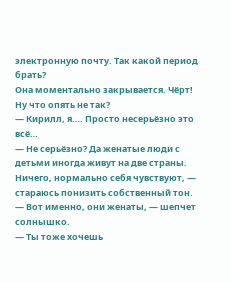электронную почту. Так какой период брать?
Она моментально закрывается. Чёрт! Ну что опять не так?
— Кирилл, я…. Просто несерьёзно это всё…
— Не серьёзно? Да женатые люди с детьми иногда живут на две страны. Ничего, нормально себя чувствуют, — стараюсь понизить собственный тон.
— Вот именно, они женаты, — шепчет солнышко.
— Ты тоже хочешь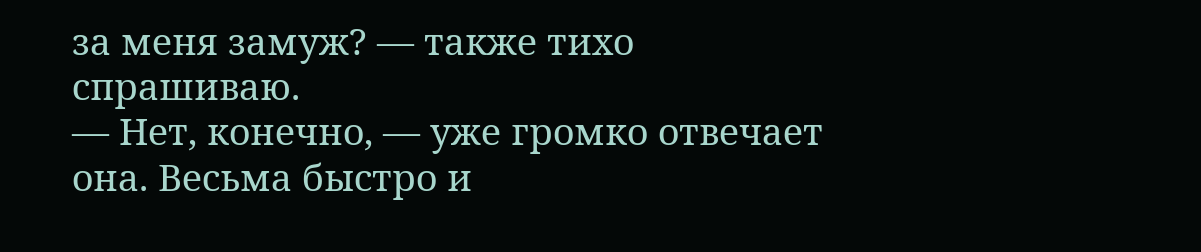за меня замуж? — также тихо спрашиваю.
— Нет, конечно, — уже громко отвечает она. Весьма быстро и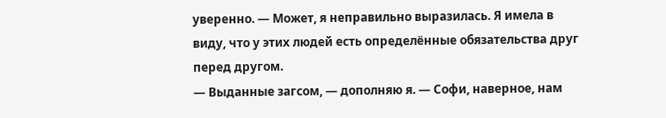уверенно. — Может, я неправильно выразилась. Я имела в виду, что у этих людей есть определённые обязательства друг перед другом.
— Выданные загсом, — дополняю я. — Софи, наверное, нам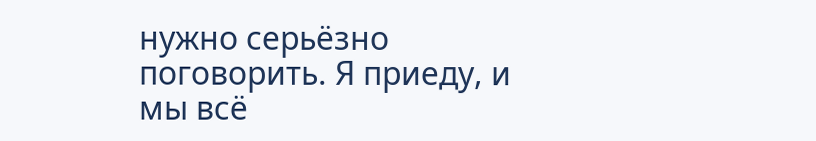нужно серьёзно поговорить. Я приеду, и мы всё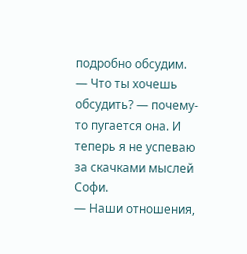подробно обсудим.
— Что ты хочешь обсудить? — почему-то пугается она. И теперь я не успеваю за скачками мыслей Софи.
— Наши отношения,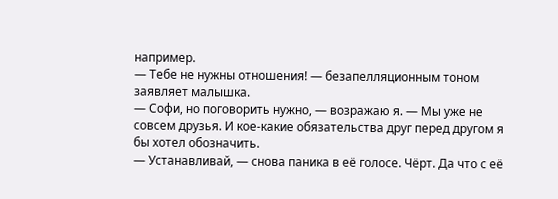например.
— Тебе не нужны отношения! — безапелляционным тоном заявляет малышка.
— Софи, но поговорить нужно, — возражаю я. — Мы уже не совсем друзья. И кое-какие обязательства друг перед другом я бы хотел обозначить.
— Устанавливай, — снова паника в её голосе. Чёрт. Да что с её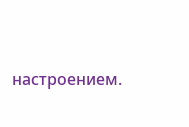настроением.